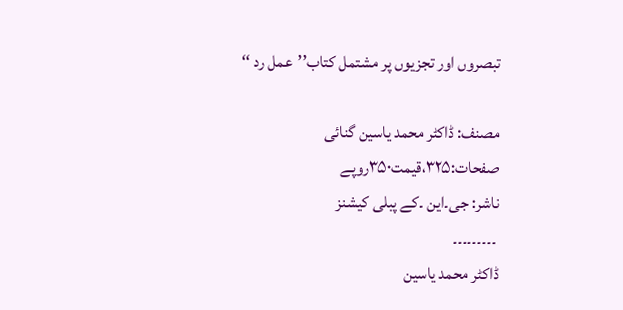تبصروں اور تجزیوں پر مشتمل کتاب’’عمل رد ‘‘

مصنف: ڈاکٹر محمد یاسین گنائی
صفحات:۳۲۵،قیمت۳۵۰روپے
ناشر: جی۔این ۔کے پبلی کیشنز
 ۔۔۔۔۔۔۔۔۔
ڈاکٹر محمد یاسین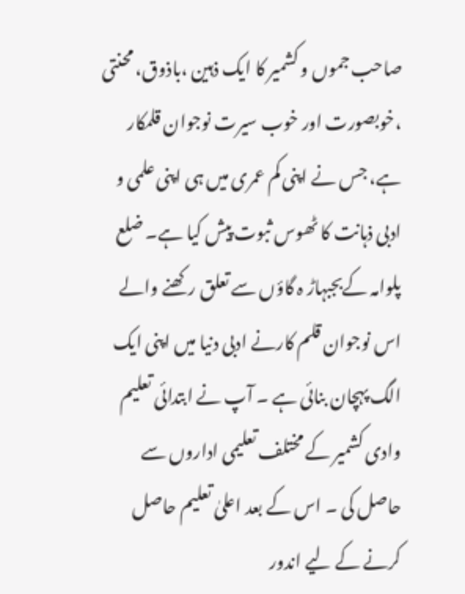صاحب جموں و کشمیر کا ایک ذہین ،باذوق، محنتی ،خوبصورت اور خوب سیرت نوجوان قلمکار ہے، جس نے اپنی کم عمری میں ہی اپنی علمی و ادبی ذہانت کا ٹھوس ثبوت پیش کیا ہے۔ ضلع پلوامہ کےبجبہاڑ ہ گاؤں سے تعلق رکھنے والے اس نوجوان قلم کارنے ادبی دنیا میں اپنی ایک الگ پہچان بنائی ہے ۔ آپ نے ابتدائی تعلیم وادی کشمیر کے مختلف تعلیمی اداروں سے حاصل کی ۔ اس کے بعد اعلیٰ تعلیم حاصل کرنے کے لیے اندور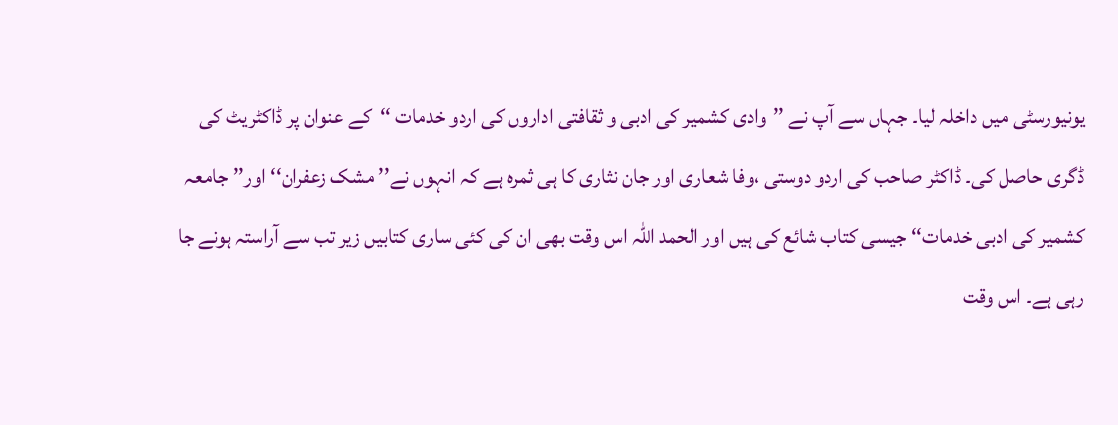یونیورسٹی میں داخلہ لیا۔ جہاں سے آپ نے ’’وادی کشمیر کی ادبی و ثقافتی اداروں کی اردو خدمات ‘‘کے عنوان پر ڈاکٹریٹ کی ڈگری حاصل کی۔ ڈاکٹر صاحب کی اردو دوستی ،وفا شعاری اور جان نثاری کا ہی ثمرہ ہے کہ انہوں نے’’ مشک زعفران‘‘ اور’’ جامعہ کشمیر کی ادبی خدمات‘‘ جیسی کتاب شائع کی ہیں اور الحمد اللہ اس وقت بھی ان کی کئی ساری کتابیں زیر تب سے آراستہ ہونے جا رہی ہے۔ اس وقت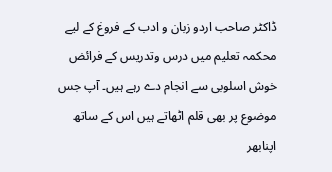ڈاکٹر صاحب اردو زبان و ادب کے فروغ کے لیے محکمہ تعلیم میں درس وتدریس کے فرائض خوش اسلوبی سے انجام دے رہے ہیں۔ آپ جس موضوع پر بھی قلم اٹھاتے ہیں اس کے ساتھ اپنابھر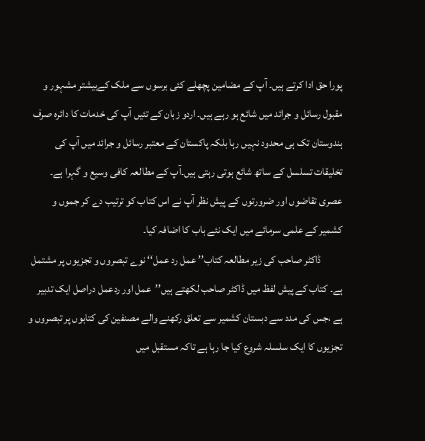پورا حق ادا کرتے ہیں۔ آپ کے مضامین پچھلے کئی برسوں سے ملک کےبیشتر مشہور و مقبول رسائل و جرائد میں شائع ہو رہے ہیں۔ اردو زبان کے تئیں آپ کی خدمات کا دائرہ صرف ہندوستان تک ہی محدود نہیں رہا بلکہ پاکستان کے معتبر رسائل و جرائد میں آپ کی تخلیقات تسلسل کے ساتھ شائع ہوتی رہتی ہیں۔آپ کے مطالعہ کافی وسیع و گہرا ہے۔ عصری تقاضوں اور ضرورتوں کے پیش نظر آپ نے اس کتاب کو ترتیب دے کر جموں و کشمیر کے علمی سرمائے میں ایک نئے باب کا اضافہ کیا۔
          ڈاکٹر صاحب کی زیر مطالعہ کتاب’’ عمل رد عمل‘‘ نوے تبصروں و تجزیوں پر مشتمل ہے۔ کتاب کے پیش لفظ میں ڈاکٹر صاحب لکھتے ہیں’’عمل اور ردعمل دراصل ایک تدبیر ہے ،جس کی مدد سے دبستان کشمیر سے تعلق رکھنے والے مصنفین کی کتابوں پر تبصروں و تجزیوں کا ایک سلسلہ شروع کیا جا رہا ہے تاکہ مستقبل میں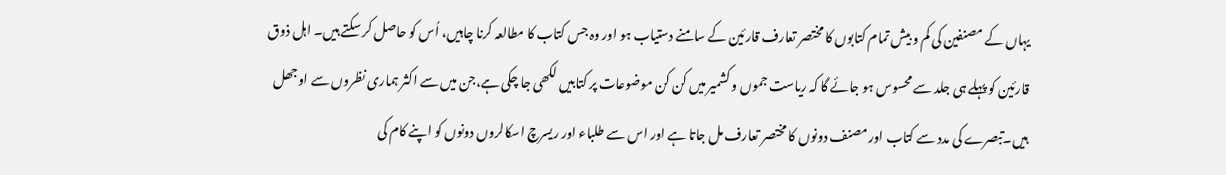یہاں کے مصنفین کی کم و بیش تمام کتابوں کا مختصر تعارف قارئین کے سامنے دستیاب ہو اور وہ جس کتاب کا مطالعہ کرنا چاہیں، اُس کو حاصل کر سکتے ہیں۔ اہل ذوق قارئین کو پہلے ہی جلد سے محسوس ہو جائے گا کہ ریاست جموں و کشمیر میں کن کن موضوعات پر کتابیں لکھی جا چکی ہے،جن میں سے اکثر ہماری نظروں سے اوجھل ہیں۔تبصرے کی مدد سے کتاب اور مصنف دونوں کا مختصر تعارف مل جاتا ہے اور اس سے طلباء اور ریسرچ اسکالروں دونوں کو اپنے کام کی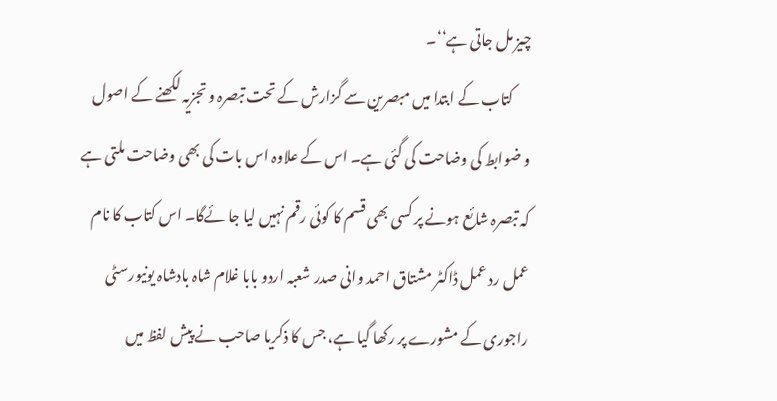چیز مل جاتی ہے‘‘۔
      کتاب کے ابتدا میں مبصرین سے گزارش کے تحت تبصرہ و تجزیہ لکھنے کے اصول و ضوابط کی وضاحت کی گئی ہے۔ اس کے علاوہ اس بات کی بھی وضاحت ملتی ہے کہ تبصرہ شائع ہونے پر کسی بھی قسم کا کوئی رقم نہیں لیا جا ئےگا۔ اس کتاب کا نام عمل رد عمل ڈاکٹر مشتاق احمد وانی صدر شعبہ اردو بابا غلام شاہ بادشاہ یونیورسٹی راجوری کے مشورے پر رکھا گیا ہے، جس کا ذکریا صاحب نے پیش لفظ میں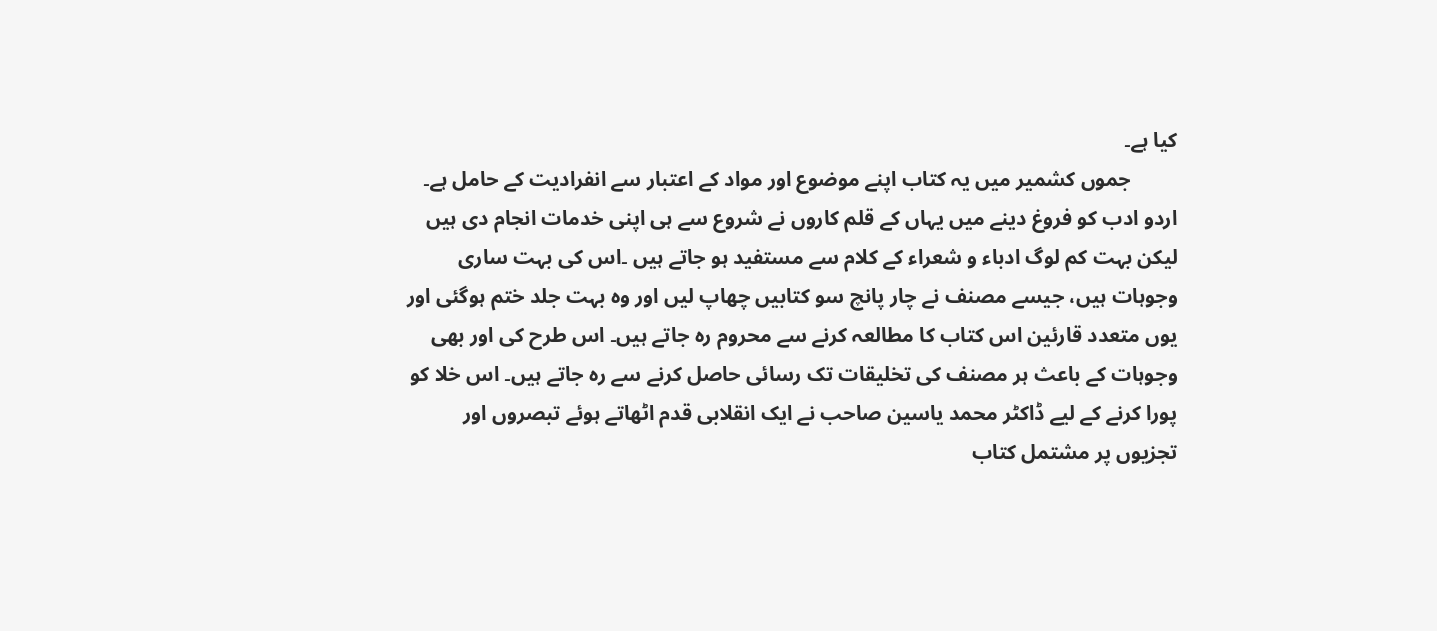کیا ہے۔
         جموں کشمیر میں یہ کتاب اپنے موضوع اور مواد کے اعتبار سے انفرادیت کے حامل ہے۔ اردو ادب کو فروغ دینے میں یہاں کے قلم کاروں نے شروع سے ہی اپنی خدمات انجام دی ہیں لیکن بہت کم لوگ ادباء و شعراء کے کلام سے مستفید ہو جاتے ہیں ۔اس کی بہت ساری وجوہات ہیں، جیسے مصنف نے چار پانچ سو کتابیں چھاپ لیں اور وہ بہت جلد ختم ہوگئی اور یوں متعدد قارئین اس کتاب کا مطالعہ کرنے سے محروم رہ جاتے ہیں۔ اس طرح کی اور بھی وجوہات کے باعث ہر مصنف کی تخلیقات تک رسائی حاصل کرنے سے رہ جاتے ہیں۔ اس خلا کو پورا کرنے کے لیے ڈاکٹر محمد یاسین صاحب نے ایک انقلابی قدم اٹھاتے ہوئے تبصروں اور تجزیوں پر مشتمل کتاب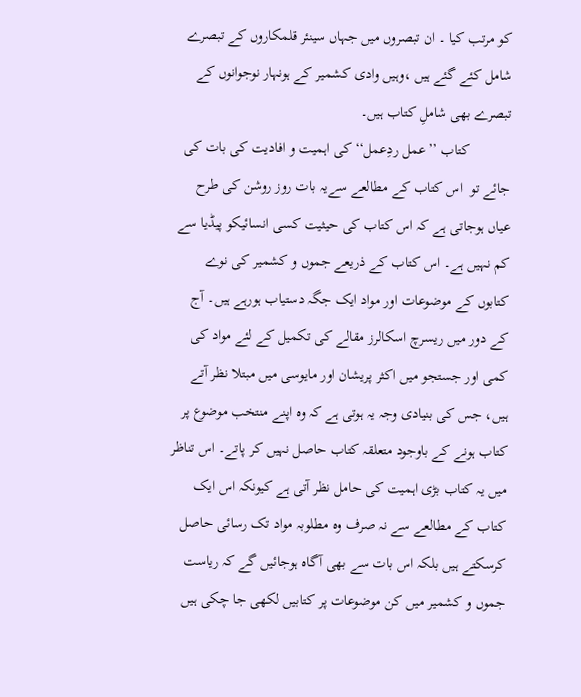کو مرتب کیا ۔ ان تبصروں میں جہاں سینئر قلمکاروں کے تبصرے شامل کئے گئے ہیں ،وہیں وادی کشمیر کے ہونہار نوجوانوں کے تبصرے بھی شاملِ کتاب ہیں۔
           کتاب ’’عمل ردِعمل‘‘ کی اہمیت و افادیت کی بات کی جائے تو  اس کتاب کے مطالعے سےیہ بات روز روشن کی طرح عیاں ہوجاتی ہے کہ اس کتاب کی حیثیت کسی انسائیکو پیڈیا سے کم نہیں ہے۔ اس کتاب کے ذریعے جموں و کشمیر کی نوے کتابوں کے موضوعات اور مواد ایک جگہ دستیاب ہورہے ہیں۔ آج کے دور میں ریسرچ اسکالرز مقالے کی تکمیل کے لئے مواد کی کمی اور جستجو میں اکثر پریشان اور مایوسی میں مبتلا نظر آتے ہیں، جس کی بنیادی وجہ یہ ہوتی ہے کہ وہ اپنے منتخب موضوع پر کتاب ہونے کے باوجود متعلقہ کتاب حاصل نہیں کر پاتے۔ اس تناظر میں یہ کتاب بڑی اہمیت کی حامل نظر آتی ہے کیونکہ اس ایک کتاب کے مطالعے سے نہ صرف وہ مطلوبہ مواد تک رسائی حاصل کرسکتے ہیں بلکہ اس بات سے بھی آگاہ ہوجائیں گے کہ ریاست جموں و کشمیر میں کن موضوعات پر کتابیں لکھی جا چکی ہیں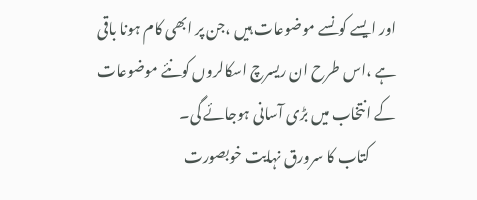اور ایسے کونسے موضوعات ہیں ،جن پر ابھی کام ہونا باقی ہے ،اس طرح ان ریسرچ اسکالروں کونئے موضوعات کے انتخاب میں بڑی آسانی ہوجائے گی۔
         کتاب کا سرورق نہایت خوبصورت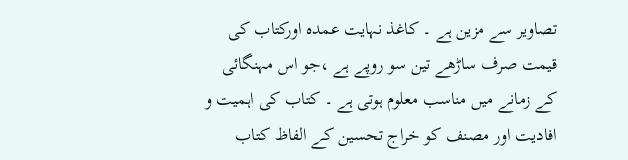تصاویر سے مزین ہے ۔ کاغذ نہایت عمدہ اورکتاب کی قیمت صرف ساڑھے تین سو روپے ہے ،جو اس مہنگائی کے زمانے میں مناسب معلوم ہوتی ہے ۔ کتاب کی اہمیت و افادیت اور مصنف کو خراج تحسین کے الفاظ کتاب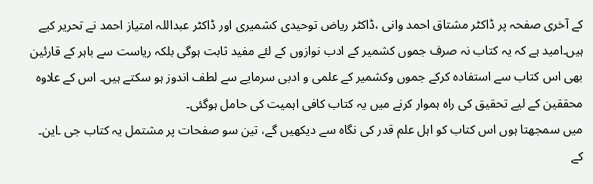کے آخری صفحہ پر ڈاکٹر مشتاق احمد وانی ،ڈاکٹر ریاض توحیدی کشمیری اور ڈاکٹر عبداللہ امتیاز احمد نے تحریر کیے ہیں۔امید ہے کہ یہ کتاب نہ صرف جموں کشمیر کے ادب نوازوں کے لئے مفید ثابت ہوگی بلکہ ریاست سے باہر کے قارئین بھی اس کتاب سے استفادہ کرکے جموں وکشمیر کے علمی و ادبی سرمایے سے لطف اندوز ہو سکتے ہیں۔ اس کے علاوہ محققین کے لیے تحقیق کی راہ ہموار کرنے میں یہ کتاب کافی اہمیت کی حامل ہوگئی۔
میں سمجھتا ہوں اس کتاب کو اہل علم قدر کی نگاہ سے دیکھیں گے، تین سو صفحات پر مشتمل یہ کتاب جی ۔این۔ کے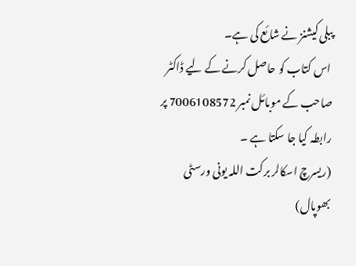پبلی کیشنز نے شائع کی ہے۔
 اس کتاب کو حاصل کرنے کے لیے ڈاکٹر صاحب کے موبائل نمبر 7006108572 پر رابطہ کیا جا سکتا ہے ۔
(ریسرچ اسکالر برکت اللہ یونی ورسٹی بھوپال)